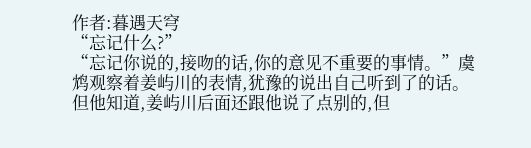作者:暮遇天穹
“忘记什么?”
“忘记你说的,接吻的话,你的意见不重要的事情。”虞鸩观察着姜屿川的表情,犹豫的说出自己听到了的话。
但他知道,姜屿川后面还跟他说了点别的,但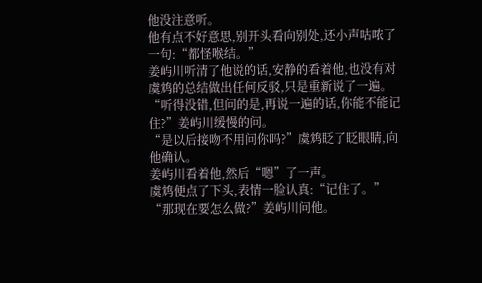他没注意听。
他有点不好意思,别开头看向别处,还小声咕哝了一句:“都怪喉结。”
姜屿川听清了他说的话,安静的看着他,也没有对虞鸩的总结做出任何反驳,只是重新说了一遍。
“听得没错,但问的是,再说一遍的话,你能不能记住?”姜屿川缓慢的问。
“是以后接吻不用问你吗?”虞鸩眨了眨眼睛,向他确认。
姜屿川看着他,然后“嗯”了一声。
虞鸩便点了下头,表情一脸认真:“记住了。”
“那现在要怎么做?”姜屿川问他。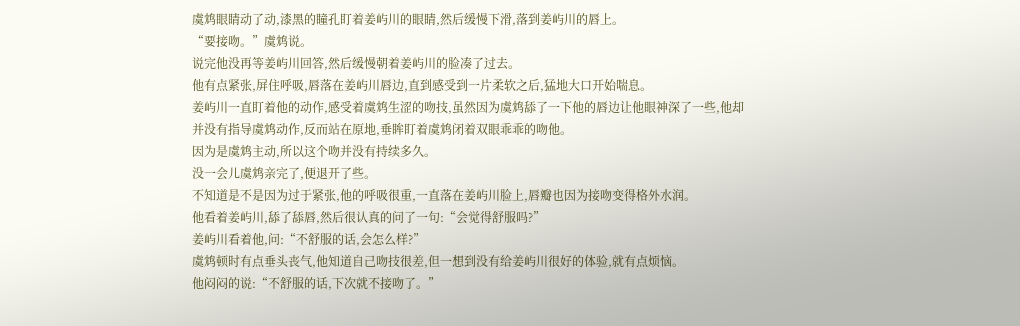虞鸩眼睛动了动,漆黑的瞳孔盯着姜屿川的眼睛,然后缓慢下滑,落到姜屿川的唇上。
“要接吻。”虞鸩说。
说完他没再等姜屿川回答,然后缓慢朝着姜屿川的脸凑了过去。
他有点紧张,屏住呼吸,唇落在姜屿川唇边,直到感受到一片柔软之后,猛地大口开始喘息。
姜屿川一直盯着他的动作,感受着虞鸩生涩的吻技,虽然因为虞鸩舔了一下他的唇边让他眼神深了一些,他却并没有指导虞鸩动作,反而站在原地,垂眸盯着虞鸩闭着双眼乖乖的吻他。
因为是虞鸩主动,所以这个吻并没有持续多久。
没一会儿虞鸩亲完了,便退开了些。
不知道是不是因为过于紧张,他的呼吸很重,一直落在姜屿川脸上,唇瓣也因为接吻变得格外水润。
他看着姜屿川,舔了舔唇,然后很认真的问了一句:“会觉得舒服吗?”
姜屿川看着他,问:“不舒服的话,会怎么样?”
虞鸩顿时有点垂头丧气,他知道自己吻技很差,但一想到没有给姜屿川很好的体验,就有点烦恼。
他闷闷的说:“不舒服的话,下次就不接吻了。”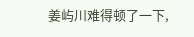姜屿川难得顿了一下,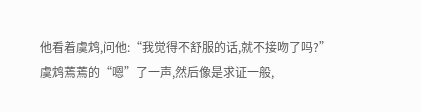他看着虞鸩,问他:“我觉得不舒服的话,就不接吻了吗?”
虞鸩蔫蔫的“嗯”了一声,然后像是求证一般,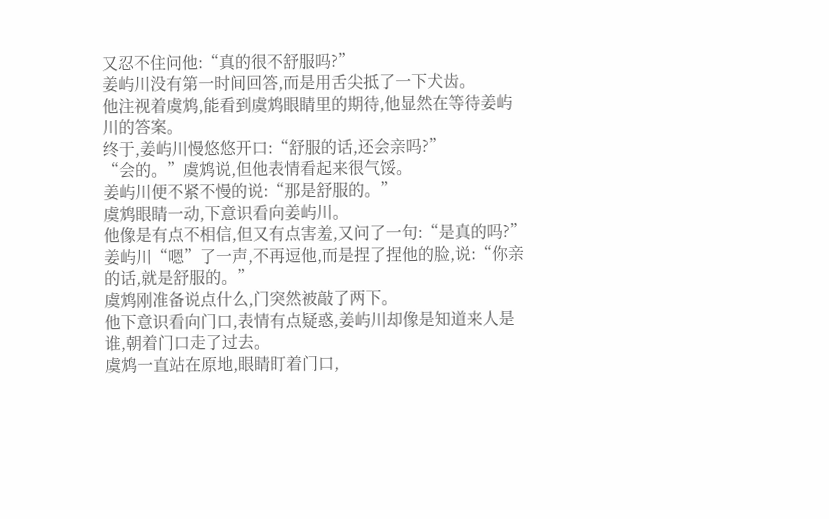又忍不住问他:“真的很不舒服吗?”
姜屿川没有第一时间回答,而是用舌尖抵了一下犬齿。
他注视着虞鸩,能看到虞鸩眼睛里的期待,他显然在等待姜屿川的答案。
终于,姜屿川慢悠悠开口:“舒服的话,还会亲吗?”
“会的。”虞鸩说,但他表情看起来很气馁。
姜屿川便不紧不慢的说:“那是舒服的。”
虞鸩眼睛一动,下意识看向姜屿川。
他像是有点不相信,但又有点害羞,又问了一句:“是真的吗?”
姜屿川“嗯”了一声,不再逗他,而是捏了捏他的脸,说:“你亲的话,就是舒服的。”
虞鸩刚准备说点什么,门突然被敲了两下。
他下意识看向门口,表情有点疑惑,姜屿川却像是知道来人是谁,朝着门口走了过去。
虞鸩一直站在原地,眼睛盯着门口,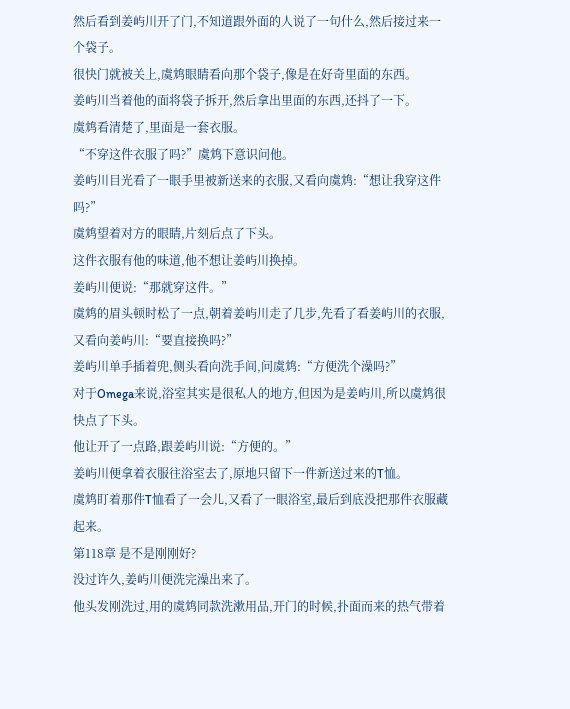然后看到姜屿川开了门,不知道跟外面的人说了一句什么,然后接过来一个袋子。
很快门就被关上,虞鸩眼睛看向那个袋子,像是在好奇里面的东西。
姜屿川当着他的面将袋子拆开,然后拿出里面的东西,还抖了一下。
虞鸩看清楚了,里面是一套衣服。
“不穿这件衣服了吗?”虞鸩下意识问他。
姜屿川目光看了一眼手里被新送来的衣服,又看向虞鸩:“想让我穿这件吗?”
虞鸩望着对方的眼睛,片刻后点了下头。
这件衣服有他的味道,他不想让姜屿川换掉。
姜屿川便说:“那就穿这件。”
虞鸩的眉头顿时松了一点,朝着姜屿川走了几步,先看了看姜屿川的衣服,又看向姜屿川:“要直接换吗?”
姜屿川单手插着兜,侧头看向洗手间,问虞鸩:“方便洗个澡吗?”
对于Omega来说,浴室其实是很私人的地方,但因为是姜屿川,所以虞鸩很快点了下头。
他让开了一点路,跟姜屿川说:“方便的。”
姜屿川便拿着衣服往浴室去了,原地只留下一件新送过来的T恤。
虞鸩盯着那件T恤看了一会儿,又看了一眼浴室,最后到底没把那件衣服藏起来。
第118章 是不是刚刚好?
没过许久,姜屿川便洗完澡出来了。
他头发刚洗过,用的虞鸩同款洗漱用品,开门的时候,扑面而来的热气带着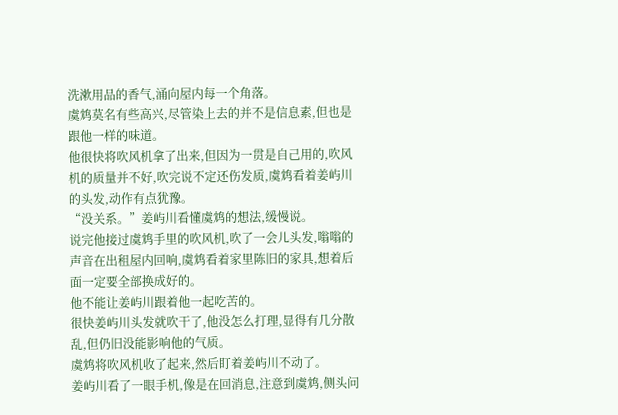洗漱用品的香气,涌向屋内每一个角落。
虞鸩莫名有些高兴,尽管染上去的并不是信息素,但也是跟他一样的味道。
他很快将吹风机拿了出来,但因为一贯是自己用的,吹风机的质量并不好,吹完说不定还伤发质,虞鸩看着姜屿川的头发,动作有点犹豫。
“没关系。”姜屿川看懂虞鸩的想法,缓慢说。
说完他接过虞鸩手里的吹风机,吹了一会儿头发,嗡嗡的声音在出租屋内回响,虞鸩看着家里陈旧的家具,想着后面一定要全部换成好的。
他不能让姜屿川跟着他一起吃苦的。
很快姜屿川头发就吹干了,他没怎么打理,显得有几分散乱,但仍旧没能影响他的气质。
虞鸩将吹风机收了起来,然后盯着姜屿川不动了。
姜屿川看了一眼手机,像是在回消息,注意到虞鸩,侧头问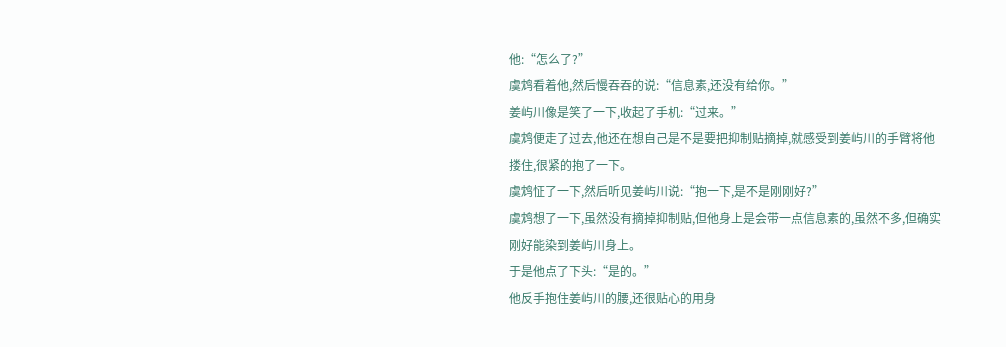他:“怎么了?”
虞鸩看着他,然后慢吞吞的说:“信息素,还没有给你。”
姜屿川像是笑了一下,收起了手机:“过来。”
虞鸩便走了过去,他还在想自己是不是要把抑制贴摘掉,就感受到姜屿川的手臂将他搂住,很紧的抱了一下。
虞鸩怔了一下,然后听见姜屿川说:“抱一下,是不是刚刚好?”
虞鸩想了一下,虽然没有摘掉抑制贴,但他身上是会带一点信息素的,虽然不多,但确实刚好能染到姜屿川身上。
于是他点了下头:“是的。”
他反手抱住姜屿川的腰,还很贴心的用身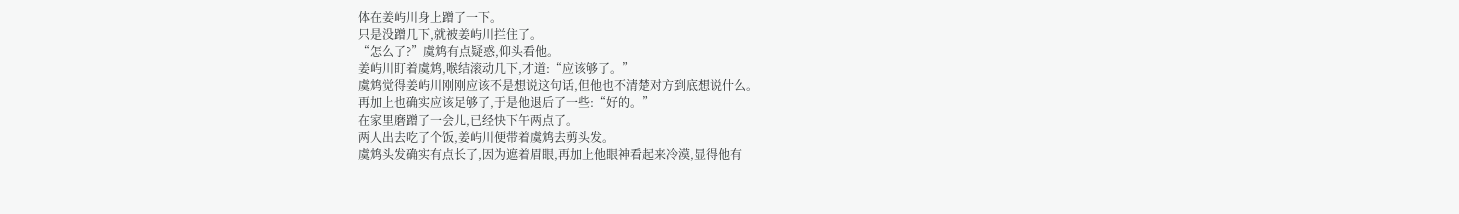体在姜屿川身上蹭了一下。
只是没蹭几下,就被姜屿川拦住了。
“怎么了?”虞鸩有点疑惑,仰头看他。
姜屿川盯着虞鸩,喉结滚动几下,才道:“应该够了。”
虞鸩觉得姜屿川刚刚应该不是想说这句话,但他也不清楚对方到底想说什么。
再加上也确实应该足够了,于是他退后了一些:“好的。”
在家里磨蹭了一会儿,已经快下午两点了。
两人出去吃了个饭,姜屿川便带着虞鸩去剪头发。
虞鸩头发确实有点长了,因为遮着眉眼,再加上他眼神看起来冷漠,显得他有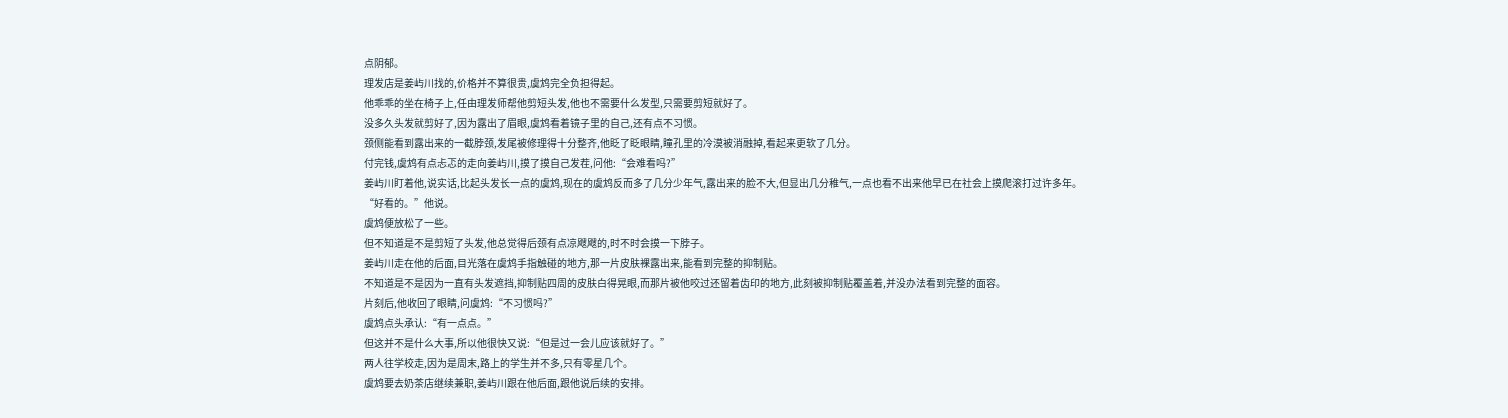点阴郁。
理发店是姜屿川找的,价格并不算很贵,虞鸩完全负担得起。
他乖乖的坐在椅子上,任由理发师帮他剪短头发,他也不需要什么发型,只需要剪短就好了。
没多久头发就剪好了,因为露出了眉眼,虞鸩看着镜子里的自己,还有点不习惯。
颈侧能看到露出来的一截脖颈,发尾被修理得十分整齐,他眨了眨眼睛,瞳孔里的冷漠被消融掉,看起来更软了几分。
付完钱,虞鸩有点忐忑的走向姜屿川,摸了摸自己发茬,问他:“会难看吗?”
姜屿川盯着他,说实话,比起头发长一点的虞鸩,现在的虞鸩反而多了几分少年气,露出来的脸不大,但显出几分稚气,一点也看不出来他早已在社会上摸爬滚打过许多年。
“好看的。”他说。
虞鸩便放松了一些。
但不知道是不是剪短了头发,他总觉得后颈有点凉飕飕的,时不时会摸一下脖子。
姜屿川走在他的后面,目光落在虞鸩手指触碰的地方,那一片皮肤裸露出来,能看到完整的抑制贴。
不知道是不是因为一直有头发遮挡,抑制贴四周的皮肤白得晃眼,而那片被他咬过还留着齿印的地方,此刻被抑制贴覆盖着,并没办法看到完整的面容。
片刻后,他收回了眼睛,问虞鸩:“不习惯吗?”
虞鸩点头承认:“有一点点。”
但这并不是什么大事,所以他很快又说:“但是过一会儿应该就好了。”
两人往学校走,因为是周末,路上的学生并不多,只有零星几个。
虞鸩要去奶茶店继续兼职,姜屿川跟在他后面,跟他说后续的安排。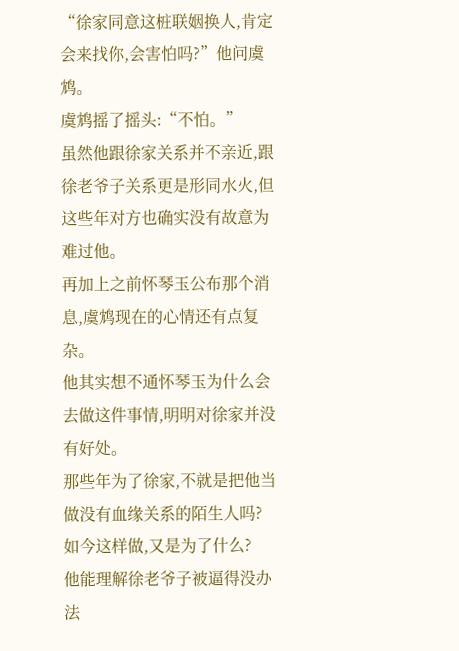“徐家同意这桩联姻换人,肯定会来找你,会害怕吗?”他问虞鸩。
虞鸩摇了摇头:“不怕。”
虽然他跟徐家关系并不亲近,跟徐老爷子关系更是形同水火,但这些年对方也确实没有故意为难过他。
再加上之前怀琴玉公布那个消息,虞鸩现在的心情还有点复杂。
他其实想不通怀琴玉为什么会去做这件事情,明明对徐家并没有好处。
那些年为了徐家,不就是把他当做没有血缘关系的陌生人吗?
如今这样做,又是为了什么?
他能理解徐老爷子被逼得没办法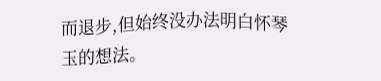而退步,但始终没办法明白怀琴玉的想法。